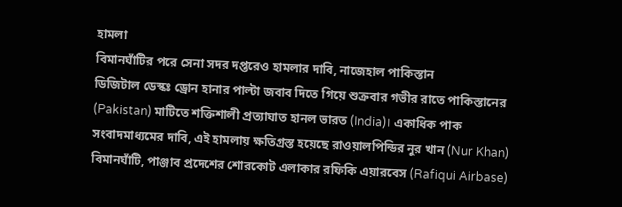হামলা
বিমানঘাঁটির পরে সেনা সদর দপ্তরেও হামলার দাবি, নাজেহাল পাকিস্তান
ডিজিটাল ডেস্কঃ ড্রোন হানার পাল্টা জবাব দিতে গিয়ে শুক্রবার গভীর রাতে পাকিস্তানের (Pakistan) মাটিতে শক্তিশালী প্রত্যাঘাত হানল ভারত (India)। একাধিক পাক সংবাদমাধ্যমের দাবি, এই হামলায় ক্ষতিগ্রস্ত হয়েছে রাওয়ালপিন্ডির নুর খান (Nur Khan) বিমানঘাঁটি, পাঞ্জাব প্রদেশের শোরকোট এলাকার রফিকি এয়ারবেস (Rafiqui Airbase)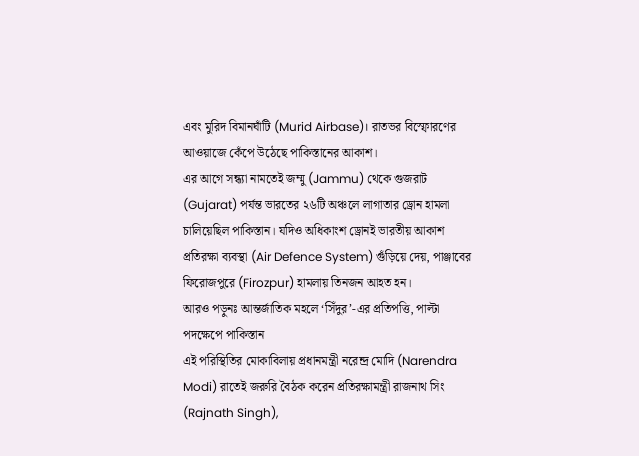এবং মুরিদ বিমানঘাঁটি (Murid Airbase)। রাতভর বিস্ফোরণের আওয়াজে কেঁপে উঠেছে পাকিস্তানের আকাশ।
এর আগে সন্ধ্যা নামতেই জম্মু (Jammu) থেকে গুজরাট (Gujarat) পর্যন্ত ভারতের ২৬টি অঞ্চলে লাগাতার ড্রোন হামলা চালিয়েছিল পাকিস্তান। যদিও অধিকাংশ ড্রোনই ভারতীয় আকাশ প্রতিরক্ষা ব্যবস্থা (Air Defence System) গুঁড়িয়ে দেয়, পাঞ্জাবের ফিরোজপুরে (Firozpur) হামলায় তিনজন আহত হন।
আরও পড়ুনঃ আন্তর্জাতিক মহলে ‘সিঁদুর’-এর প্রতিপত্তি, পাল্টা পদক্ষেপে পাকিস্তান
এই পরিস্থিতির মোকাবিলায় প্রধানমন্ত্রী নরেন্দ্র মোদি (Narendra Modi) রাতেই জরুরি বৈঠক করেন প্রতিরক্ষামন্ত্রী রাজনাথ সিং (Rajnath Singh),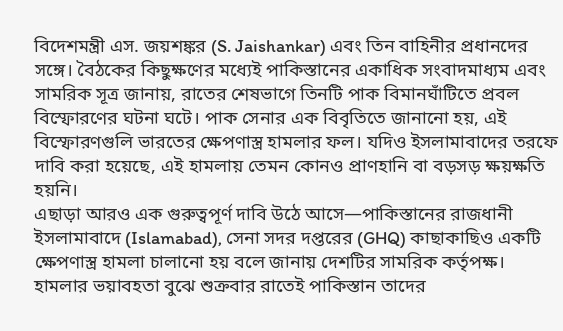বিদেশমন্ত্রী এস. জয়শঙ্কর (S. Jaishankar) এবং তিন বাহিনীর প্রধানদের সঙ্গে। বৈঠকের কিছুক্ষণের মধ্যেই পাকিস্তানের একাধিক সংবাদমাধ্যম এবং সামরিক সূত্র জানায়, রাতের শেষভাগে তিনটি পাক বিমানঘাঁটিতে প্রবল বিস্ফোরণের ঘটনা ঘটে। পাক সেনার এক বিবৃতিতে জানানো হয়, এই বিস্ফোরণগুলি ভারতের ক্ষেপণাস্ত্র হামলার ফল। যদিও ইসলামাবাদের তরফে দাবি করা হয়েছে, এই হামলায় তেমন কোনও প্রাণহানি বা বড়সড় ক্ষয়ক্ষতি হয়নি।
এছাড়া আরও এক গুরুত্বপূর্ণ দাবি উঠে আসে—পাকিস্তানের রাজধানী ইসলামাবাদে (Islamabad), সেনা সদর দপ্তরের (GHQ) কাছাকাছিও একটি ক্ষেপণাস্ত্র হামলা চালানো হয় বলে জানায় দেশটির সামরিক কর্তৃপক্ষ।
হামলার ভয়াবহতা বুঝে শুক্রবার রাতেই পাকিস্তান তাদের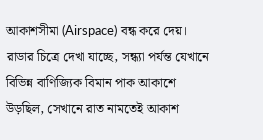আকাশসীমা (Airspace) বন্ধ করে দেয়। রাডার চিত্রে দেখা যাচ্ছে, সন্ধ্যা পর্যন্ত যেখানে বিভিন্ন বাণিজ্যিক বিমান পাক আকাশে উড়ছিল, সেখানে রাত নামতেই আকাশ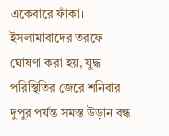একেবারে ফাঁকা। ইসলামাবাদের তরফে ঘোষণা করা হয়, যুদ্ধ পরিস্থিতির জেরে শনিবার দুপুর পর্যন্ত সমস্ত উড়ান বন্ধ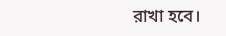রাখা হবে।